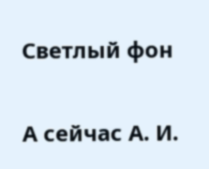Светлый фон

А сейчас А. И.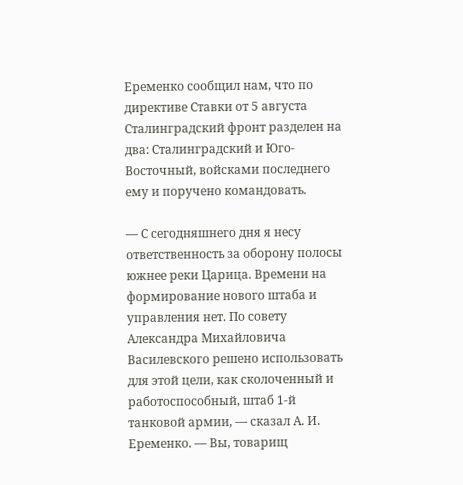Еременко сообщил нам, что по директиве Ставки от 5 августа Сталинградский фронт разделен на два: Сталинградский и Юго-Восточный, войсками последнего ему и поручено командовать.

— С сегодняшнего дня я несу ответственность за оборону полосы южнее реки Царица. Времени на формирование нового штаба и управления нет. По совету Александра Михайловича Василевского решено использовать для этой цели, как сколоченный и работоспособный, штаб 1-й танковой армии, — сказал А. И. Еременко. — Вы, товарищ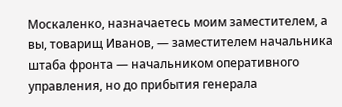Москаленко, назначаетесь моим заместителем, а вы, товарищ Иванов, — заместителем начальника штаба фронта — начальником оперативного управления, но до прибытия генерала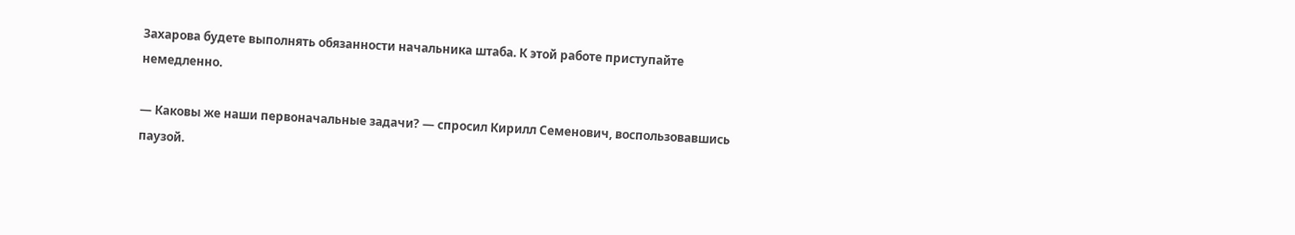Захарова будете выполнять обязанности начальника штаба. К этой работе приступайте немедленно.

— Каковы же наши первоначальные задачи? — спросил Кирилл Семенович, воспользовавшись паузой.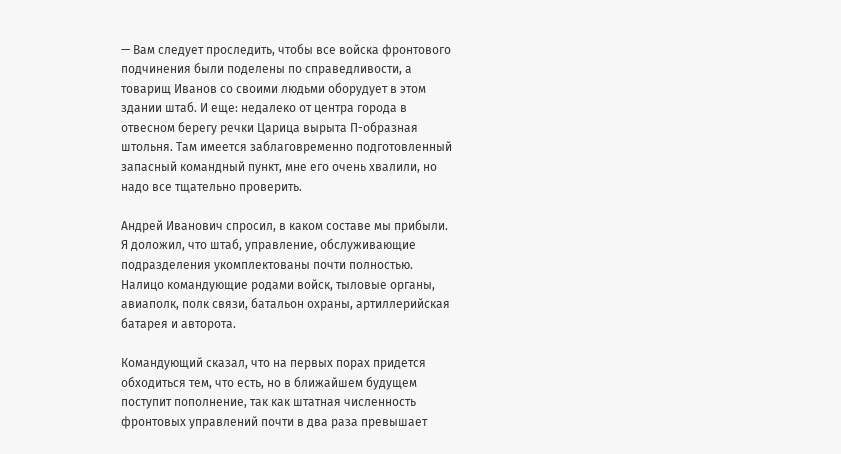— Вам следует проследить, чтобы все войска фронтового подчинения были поделены по справедливости, а товарищ Иванов со своими людьми оборудует в этом здании штаб. И еще: недалеко от центра города в отвесном берегу речки Царица вырыта П-образная штольня. Там имеется заблаговременно подготовленный запасный командный пункт, мне его очень хвалили, но надо все тщательно проверить.

Андрей Иванович спросил, в каком составе мы прибыли. Я доложил, что штаб, управление, обслуживающие подразделения укомплектованы почти полностью. Налицо командующие родами войск, тыловые органы, авиаполк, полк связи, батальон охраны, артиллерийская батарея и авторота.

Командующий сказал, что на первых порах придется обходиться тем, что есть, но в ближайшем будущем поступит пополнение, так как штатная численность фронтовых управлений почти в два раза превышает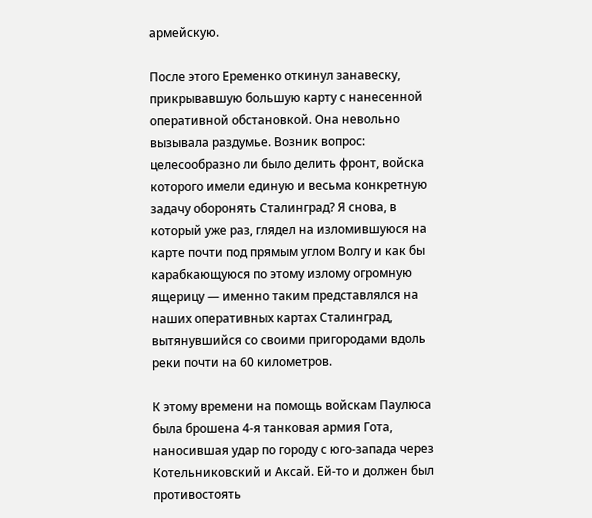армейскую.

После этого Еременко откинул занавеску, прикрывавшую большую карту с нанесенной оперативной обстановкой. Она невольно вызывала раздумье. Возник вопрос: целесообразно ли было делить фронт, войска которого имели единую и весьма конкретную задачу оборонять Сталинград? Я снова, в который уже раз, глядел на изломившуюся на карте почти под прямым углом Волгу и как бы карабкающуюся по этому излому огромную ящерицу — именно таким представлялся на наших оперативных картах Сталинград, вытянувшийся со своими пригородами вдоль реки почти на 60 километров.

К этому времени на помощь войскам Паулюса была брошена 4-я танковая армия Гота, наносившая удар по городу с юго-запада через Котельниковский и Аксай. Ей-то и должен был противостоять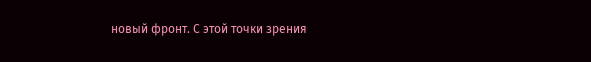новый фронт. С этой точки зрения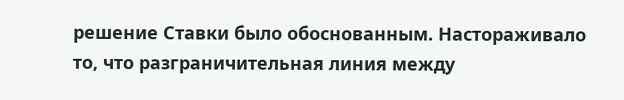решение Ставки было обоснованным. Настораживало то, что разграничительная линия между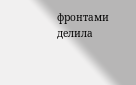фронтами делила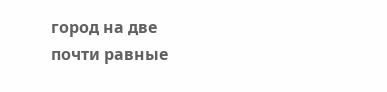город на две почти равные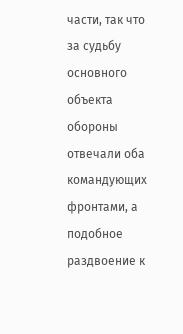части, так что за судьбу основного объекта обороны отвечали оба командующих фронтами, а подобное раздвоение к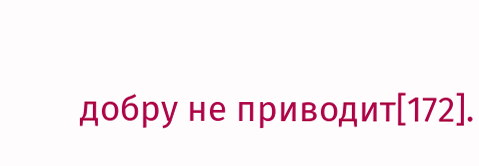добру не приводит[172].